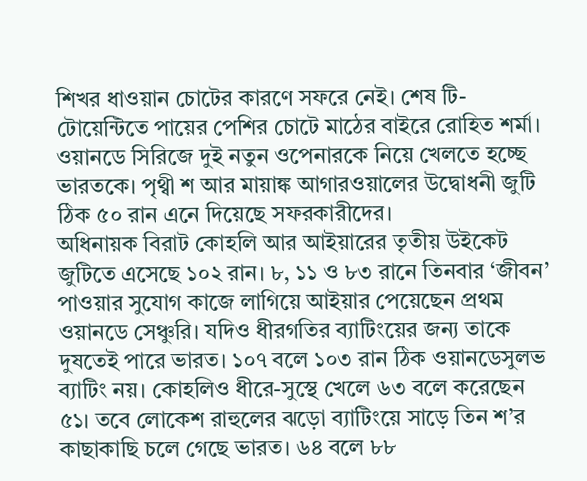শিখর ধাওয়ান চোটের কারণে সফরে নেই। শেষ টি-টোয়েন্টিতে পায়ের পেশির চোটে মাঠের বাইরে রোহিত শর্মা। ওয়ানডে সিরিজে দুই নতুন ওপেনারকে নিয়ে খেলতে হচ্ছে ভারতকে। পৃথ্বী শ আর মায়াঙ্ক আগারওয়ালের উদ্বোধনী জুটি ঠিক ৫০ রান এনে দিয়েছে সফরকারীদের।
অধিনায়ক বিরাট কোহলি আর আইয়ারের তৃতীয় উইকেট জুটিতে এসেছে ১০২ রান। ৮, ১১ ও ৮৩ রানে তিনবার ‘জীবন’ পাওয়ার সুযোগ কাজে লাগিয়ে আইয়ার পেয়েছেন প্রথম ওয়ানডে সেঞ্চুরি। যদিও ধীরগতির ব্যাটিংয়ের জন্য তাকে দুষতেই পারে ভারত। ১০৭ বলে ১০৩ রান ঠিক ওয়ানডেসুলভ ব্যাটিং নয়। কোহলিও ধীরে-সুস্থে খেলে ৬৩ বলে করেছেন ৫১। তবে লোকেশ রাহুলের ঝড়ো ব্যাটিংয়ে সাড়ে তিন শ’র কাছাকাছি চলে গেছে ভারত। ৬৪ বলে ৮৮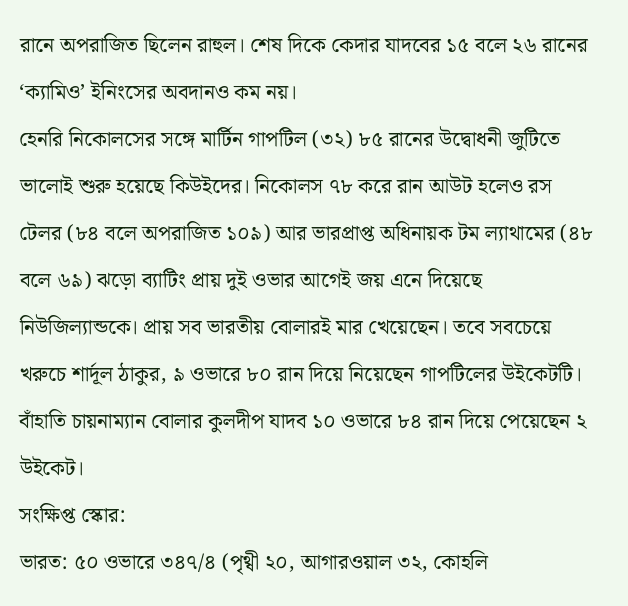রানে অপরাজিত ছিলেন রাহুল। শেষ দিকে কেদার যাদবের ১৫ বলে ২৬ রানের ‘ক্যামিও’ ইনিংসের অবদানও কম নয়।
হেনরি নিকোলসের সঙ্গে মার্টিন গাপটিল (৩২) ৮৫ রানের উদ্বোধনী জুটিতে ভালোই শুরু হয়েছে কিউইদের। নিকোলস ৭৮ করে রান আউট হলেও রস টেলর (৮৪ বলে অপরাজিত ১০৯) আর ভারপ্রাপ্ত অধিনায়ক টম ল্যাথামের (৪৮ বলে ৬৯) ঝড়ো ব্যাটিং প্রায় দুই ওভার আগেই জয় এনে দিয়েছে নিউজিল্যান্ডকে। প্রায় সব ভারতীয় বোলারই মার খেয়েছেন। তবে সবচেয়ে খরুচে শার্দূল ঠাকুর, ৯ ওভারে ৮০ রান দিয়ে নিয়েছেন গাপটিলের উইকেটটি। বাঁহাতি চায়নাম্যান বোলার কুলদীপ যাদব ১০ ওভারে ৮৪ রান দিয়ে পেয়েছেন ২ উইকেট।
সংক্ষিপ্ত স্কোর:
ভারত: ৫০ ওভারে ৩৪৭/৪ (পৃথ্বী ২০, আগারওয়াল ৩২, কোহলি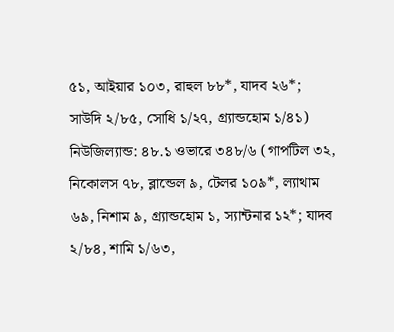৫১, আইয়ার ১০৩, রাহুল ৮৮*, যাদব ২৬*; সাউদি ২/৮৫, সোধি ১/২৭, গ্র্যান্ডহোম ১/৪১)
নিউজিল্যান্ড: ৪৮.১ ওভারে ৩৪৮/৬ (গাপটিল ৩২, নিকোলস ৭৮, ব্লান্ডেল ৯, টেলর ১০৯*, ল্যাথাম ৬৯, নিশাম ৯, গ্র্যান্ডহোম ১, স্যান্টনার ১২*; যাদব ২/৮৪, শামি ১/৬৩,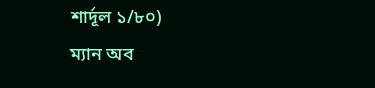শার্দূল ১/৮০)
ম্যান অব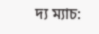দ্য ম্যাচ: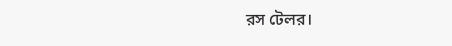রস টেলর।